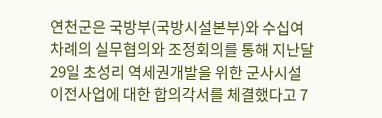연천군은 국방부(국방시설본부)와 수십여 차례의 실무협의와 조정회의를 통해 지난달 29일 초성리 역세권개발을 위한 군사시설 이전사업에 대한 합의각서를 체결했다고 7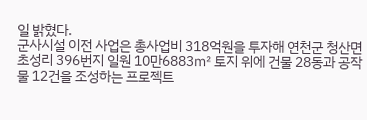일 밝혔다.
군사시설 이전 사업은 총사업비 318억원을 투자해 연천군 청산면 초성리 396번지 일원 10만6883㎡ 토지 위에 건물 28동과 공작물 12건을 조성하는 프로젝트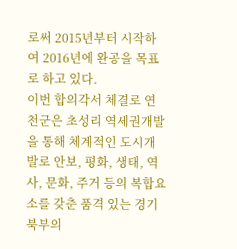로써 2015년부터 시작하여 2016년에 완공을 목표로 하고 있다.
이번 합의각서 체결로 연천군은 초성리 역세권개발을 통해 체계적인 도시개발로 안보, 평화, 생태, 역사, 문화, 주거 등의 복합요소를 갖춘 품격 있는 경기북부의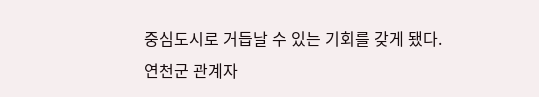중심도시로 거듭날 수 있는 기회를 갖게 됐다.
연천군 관계자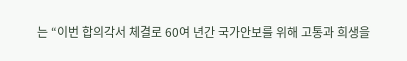는 “이번 합의각서 체결로 60여 년간 국가안보를 위해 고통과 희생을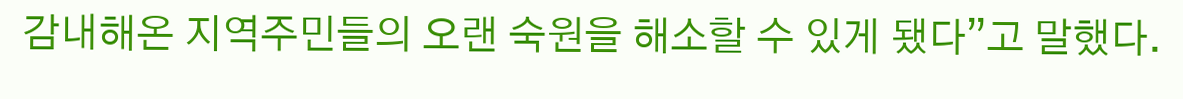감내해온 지역주민들의 오랜 숙원을 해소할 수 있게 됐다”고 말했다.